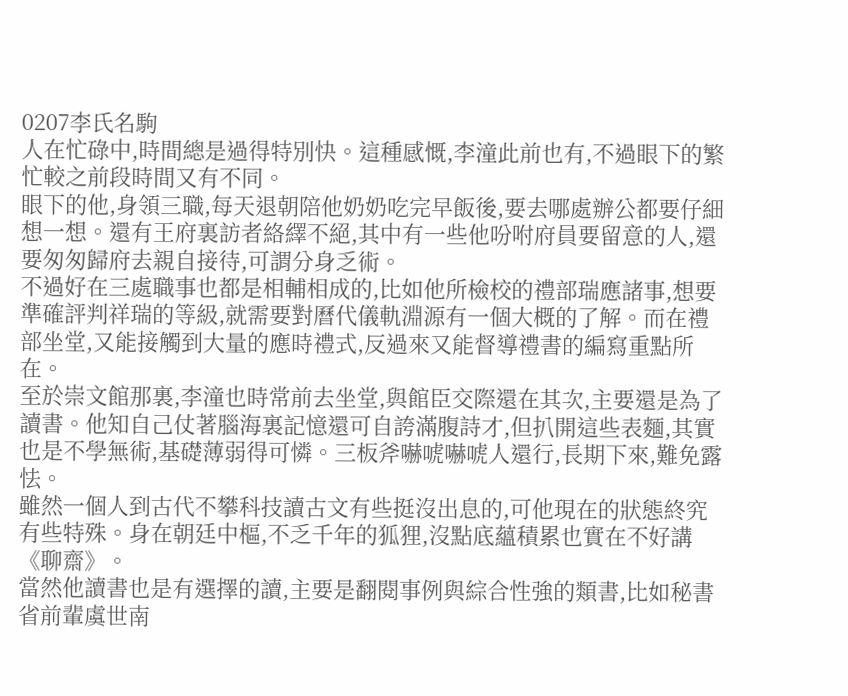0207李氏名駒
人在忙碌中,時間總是過得特別快。這種感慨,李潼此前也有,不過眼下的繁忙較之前段時間又有不同。
眼下的他,身領三職,每天退朝陪他奶奶吃完早飯後,要去哪處辦公都要仔細想一想。還有王府裏訪者絡繹不絕,其中有一些他吩咐府員要留意的人,還要匆匆歸府去親自接待,可謂分身乏術。
不過好在三處職事也都是相輔相成的,比如他所檢校的禮部瑞應諸事,想要準確評判祥瑞的等級,就需要對曆代儀軌淵源有一個大概的了解。而在禮部坐堂,又能接觸到大量的應時禮式,反過來又能督導禮書的編寫重點所在。
至於崇文館那裏,李潼也時常前去坐堂,與館臣交際還在其次,主要還是為了讀書。他知自己仗著腦海裏記憶還可自誇滿腹詩才,但扒開這些表麵,其實也是不學無術,基礎薄弱得可憐。三板斧嚇唬嚇唬人還行,長期下來,難免露怯。
雖然一個人到古代不攀科技讀古文有些挺沒出息的,可他現在的狀態終究有些特殊。身在朝廷中樞,不乏千年的狐狸,沒點底蘊積累也實在不好講《聊齋》。
當然他讀書也是有選擇的讀,主要是翻閱事例與綜合性強的類書,比如秘書省前輩虞世南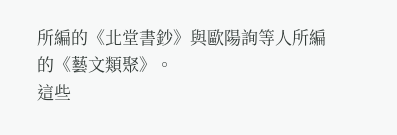所編的《北堂書鈔》與歐陽詢等人所編的《藝文類聚》。
這些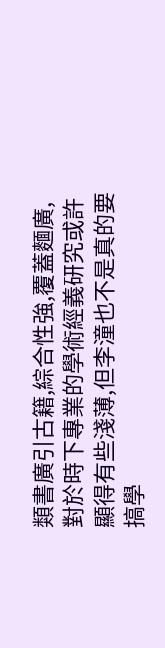類書廣引古籍,綜合性強,覆蓋麵廣,對於時下專業的學術經義研究或許顯得有些淺薄,但李潼也不是真的要搞學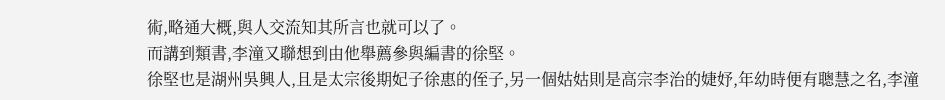術,略通大概,與人交流知其所言也就可以了。
而講到類書,李潼又聯想到由他舉薦參與編書的徐堅。
徐堅也是湖州吳興人,且是太宗後期妃子徐惠的侄子,另一個姑姑則是高宗李治的婕妤,年幼時便有聰慧之名,李潼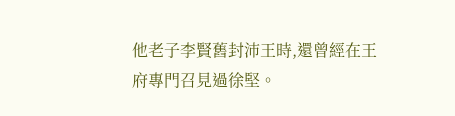他老子李賢舊封沛王時,還曾經在王府專門召見過徐堅。